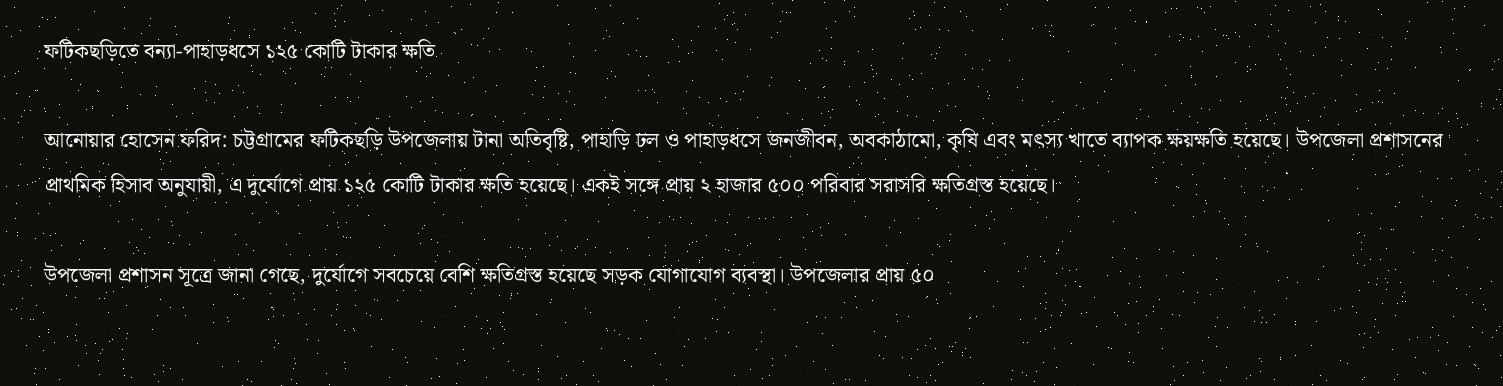ফটিকছড়িতে বন্যা-পাহাড়ধসে ১২৫ কোটি টাকার ক্ষতি

আনোয়ার হোসেন ফরিদ: চট্টগ্রামের ফটিকছড়ি উপজেলায় টানা অতিবৃষ্টি, পাহাড়ি ঢল ও পাহাড়ধসে জনজীবন, অবকাঠামো, কৃষি এবং মৎস্য খাতে ব্যাপক ক্ষয়ক্ষতি হয়েছে। উপজেলা প্রশাসনের প্রাথমিক হিসাব অনুযায়ী, এ দুর্যোগে প্রায় ১২৫ কোটি টাকার ক্ষতি হয়েছে। একই সঙ্গে প্রায় ২ হাজার ৫০০ পরিবার সরাসরি ক্ষতিগ্রস্ত হয়েছে।

উপজেলা প্রশাসন সূত্রে জানা গেছে, দুর্যোগে সবচেয়ে বেশি ক্ষতিগ্রস্ত হয়েছে সড়ক যোগাযোগ ব্যবস্থা। উপজেলার প্রায় ৫০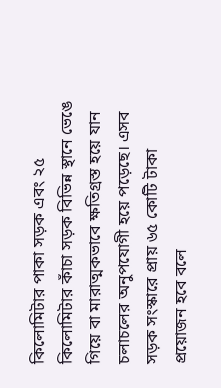কিলোমিটার পাকা সড়ক এবং ২৫ কিলোমিটার কাঁচা সড়ক বিভিন্ন স্থানে ভেঙে গিয়ে বা মারাত্মকভাবে ক্ষতিগ্রস্ত হয়ে যান চলাচলের অনুপযোগী হয়ে পড়েছে। এসব সড়ক সংস্কারে প্রায় ৬৫ কোটি টাকা প্রয়োজন হবে বলে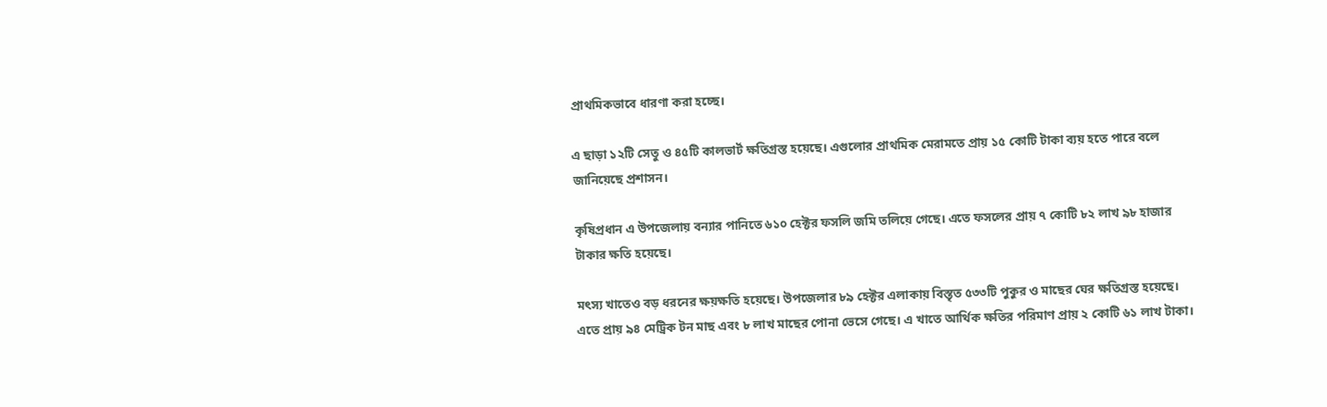প্রাথমিকভাবে ধারণা করা হচ্ছে।

এ ছাড়া ১২টি সেতু ও ৪৫টি কালভার্ট ক্ষতিগ্রস্ত হয়েছে। এগুলোর প্রাথমিক মেরামতে প্রায় ১৫ কোটি টাকা ব্যয় হতে পারে বলে জানিয়েছে প্রশাসন।

কৃষিপ্রধান এ উপজেলায় বন্যার পানিতে ৬১০ হেক্টর ফসলি জমি তলিয়ে গেছে। এতে ফসলের প্রায় ৭ কোটি ৮২ লাখ ৯৮ হাজার টাকার ক্ষতি হয়েছে।

মৎস্য খাতেও বড় ধরনের ক্ষয়ক্ষতি হয়েছে। উপজেলার ৮৯ হেক্টর এলাকায় বিস্তৃত ৫৩৩টি পুকুর ও মাছের ঘের ক্ষতিগ্রস্ত হয়েছে। এতে প্রায় ৯৪ মেট্রিক টন মাছ এবং ৮ লাখ মাছের পোনা ভেসে গেছে। এ খাতে আর্থিক ক্ষতির পরিমাণ প্রায় ২ কোটি ৬১ লাখ টাকা।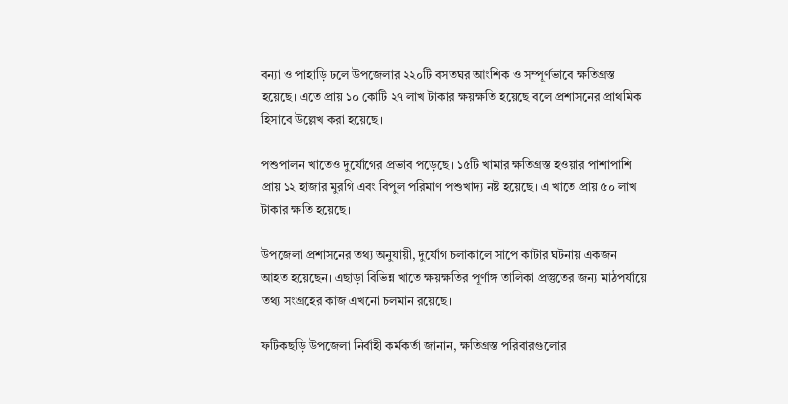বন্যা ও পাহাড়ি ঢলে উপজেলার ২২০টি বসতঘর আংশিক ও সম্পূর্ণভাবে ক্ষতিগ্রস্ত হয়েছে। এতে প্রায় ১০ কোটি ২৭ লাখ টাকার ক্ষয়ক্ষতি হয়েছে বলে প্রশাসনের প্রাথমিক হিসাবে উল্লেখ করা হয়েছে।

পশুপালন খাতেও দুর্যোগের প্রভাব পড়েছে। ১৫টি খামার ক্ষতিগ্রস্ত হওয়ার পাশাপাশি প্রায় ১২ হাজার মুরগি এবং বিপুল পরিমাণ পশুখাদ্য নষ্ট হয়েছে। এ খাতে প্রায় ৫০ লাখ টাকার ক্ষতি হয়েছে।

উপজেলা প্রশাসনের তথ্য অনুযায়ী, দুর্যোগ চলাকালে সাপে কাটার ঘটনায় একজন আহত হয়েছেন। এছাড়া বিভিন্ন খাতে ক্ষয়ক্ষতির পূর্ণাঙ্গ তালিকা প্রস্তুতের জন্য মাঠপর্যায়ে তথ্য সংগ্রহের কাজ এখনো চলমান রয়েছে।

ফটিকছড়ি উপজেলা নির্বাহী কর্মকর্তা জানান, ক্ষতিগ্রস্ত পরিবারগুলোর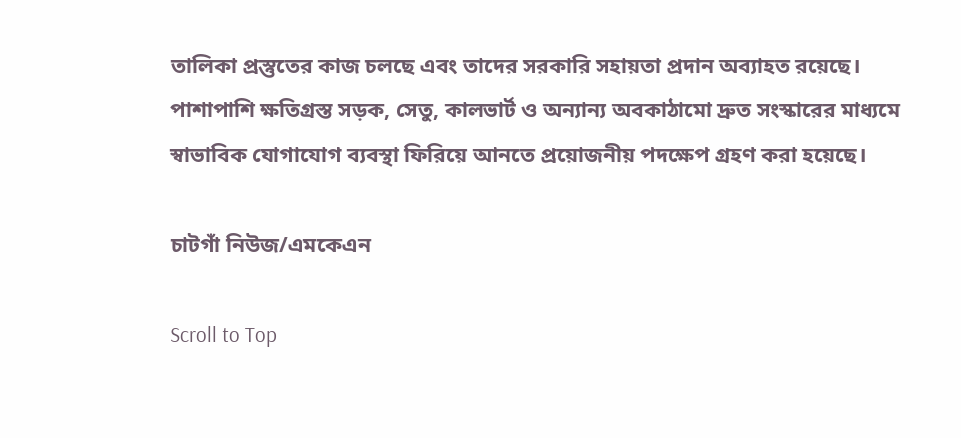তালিকা প্রস্তুতের কাজ চলছে এবং তাদের সরকারি সহায়তা প্রদান অব্যাহত রয়েছে। পাশাপাশি ক্ষতিগ্রস্ত সড়ক, সেতু, কালভার্ট ও অন্যান্য অবকাঠামো দ্রুত সংস্কারের মাধ্যমে স্বাভাবিক যোগাযোগ ব্যবস্থা ফিরিয়ে আনতে প্রয়োজনীয় পদক্ষেপ গ্রহণ করা হয়েছে।

চাটগাঁ নিউজ/এমকেএন

Scroll to Top